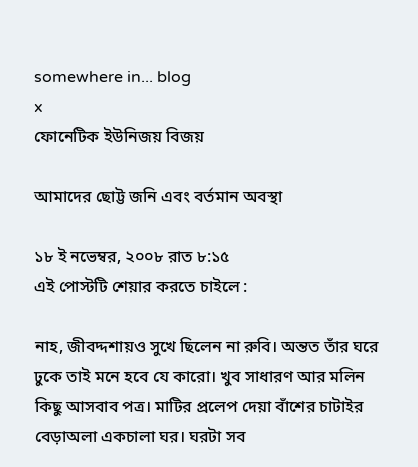somewhere in... blog
x
ফোনেটিক ইউনিজয় বিজয়

আমাদের ছোট্ট জনি এবং বর্তমান অবস্থা

১৮ ই নভেম্বর, ২০০৮ রাত ৮:১৫
এই পোস্টটি শেয়ার করতে চাইলে :

নাহ, জীবদ্দশায়ও সুখে ছিলেন না রুবি। অন্তত তাঁর ঘরে ঢুকে তাই মনে হবে যে কারো। খুব সাধারণ আর মলিন কিছু আসবাব পত্র। মাটির প্রলেপ দেয়া বাঁশের চাটাইর বেড়াঅলা একচালা ঘর। ঘরটা সব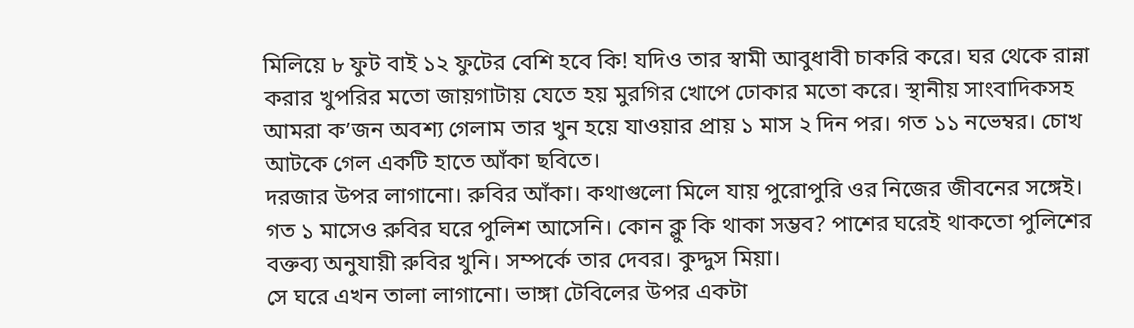মিলিয়ে ৮ ফুট বাই ১২ ফুটের বেশি হবে কি! যদিও তার স্বামী আবুধাবী চাকরি করে। ঘর থেকে রান্না করার খুপরির মতো জায়গাটায় যেতে হয় মুরগির খোপে ঢোকার মতো করে। স্থানীয় সাংবাদিকসহ আমরা ক’জন অবশ্য গেলাম তার খুন হয়ে যাওয়ার প্রায় ১ মাস ২ দিন পর। গত ১১ নভেম্বর। চোখ আটকে গেল একটি হাতে আঁকা ছবিতে।
দরজার উপর লাগানো। রুবির আঁকা। কথাগুলো মিলে যায় পুরোপুরি ওর নিজের জীবনের সঙ্গেই। গত ১ মাসেও রুবির ঘরে পুলিশ আসেনি। কোন ক্লু কি থাকা সম্ভব? পাশের ঘরেই থাকতো পুলিশের বক্তব্য অনুযায়ী রুবির খুনি। সম্পর্কে তার দেবর। কুদ্দুস মিয়া।
সে ঘরে এখন তালা লাগানো। ভাঙ্গা টেবিলের উপর একটা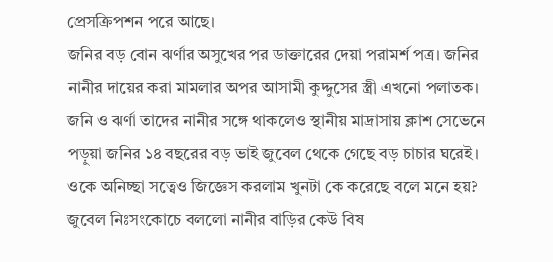প্রেসক্রিপশন পরে আছে।
জনির বড় বোন ঝর্ণার অসুখের পর ডাক্তারের দেয়া পরামর্শ পত্র। জনির নানীর দায়ের করা মামলার অপর আসামী কুদ্দুসের স্ত্রী এখনো পলাতক। জনি ও ঝর্ণা তাদের নানীর সঙ্গে থাকলেও স্থানীয় মাদ্রাসায় ক্লাশ সেভেনে পড়ুয়া জনির ১৪ বছরের বড় ভাই জুবেল থেকে গেছে বড় চাচার ঘরেই। ওকে অনিচ্ছা সত্বেও জিজ্ঞেস করলাম খুনটা কে করেছে বলে মনে হয়? জুবেল নিঃসংকোচে বললো নানীর বাড়ির কেউ বিষ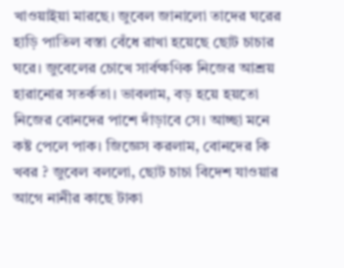খাওয়াইয়া মারছে। জুবেল জানালো তাদের ঘরের হাড়ি পাতিল বস্তা বেঁধে রাখা হয়েছে ছোট চাচার ঘরে। জুবেলের চোখে সার্বক্ষণিক নিজের আশ্রয় হারানোর সতর্কতা। ভাবলাম, বড় হয়ে হয়তো নিজের বোনদের পাশে দাঁড়াবে সে। আচ্ছা মনে কষ্ট পেলে পাক। জিজ্ঞেস করলাম, বোনদের কি খবর ? জুবেল বললো, ছোট চাচা বিদেশ যাওয়ার আগে নানীর কাছে টাকা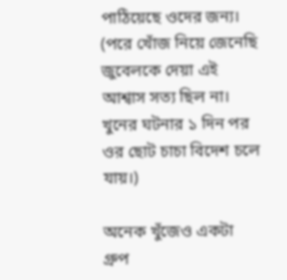পাঠিয়েছে ওদের জন্য। (পরে খোঁজ নিয়ে জেনেছি জুবেলকে দেয়া এই আশ্বাস সত্য ছিল না। খুনের ঘটনার ১ দিন পর ওর ছোট চাচা বিদেশ চলে যায়।)

অনেক খুঁজেও একটা গ্রুপ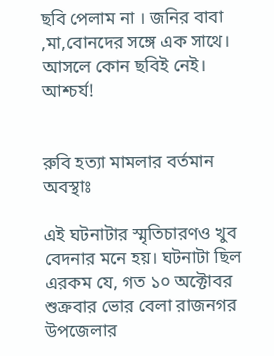ছবি পেলাম না । জনির বাবা ,মা,বোনদের সঙ্গে এক সাথে। আসলে কোন ছবিই নেই। আশ্চর্য!


রুবি হত্যা মামলার বর্তমান অবস্থাঃ

এই ঘটনাটার স্মৃতিচারণও খুব বেদনার মনে হয়। ঘটনাটা ছিল এরকম যে, গত ১০ অক্টোবর শুক্রবার ভোর বেলা রাজনগর উপজেলার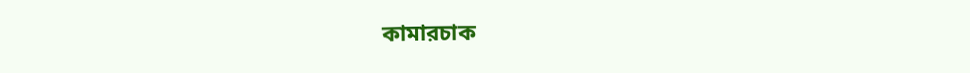কামারচাক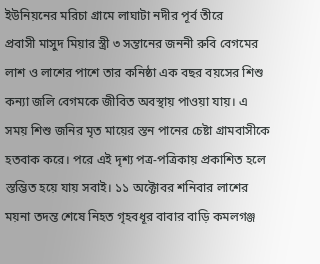ইউনিয়নের মরিচা গ্রামে লাঘাটা নদীর পূর্ব তীরে
প্রবাসী মাসুদ মিয়ার স্ত্রী ৩ সন্তানের জননী রুবি বেগমের লাশ ও লাশের পাশে তার কনিষ্ঠা এক বছর বয়সের শিশু কন্যা জলি বেগমকে জীবিত অবস্থায় পাওয়া যায়। এ সময় শিশু জনির মৃত মায়ের স্তন পানের চেষ্টা গ্রামবাসীকে হতবাক করে। পরে এই দৃশ্য পত্র-পত্রিকায় প্রকাশিত হলে স্তম্ভিত হয়ে যায় সবাই। ১১ অক্টোবর শনিবার লাশের ময়না তদন্ত শেষে নিহত গৃহবধূর বাবার বাড়ি কমলগঞ্জ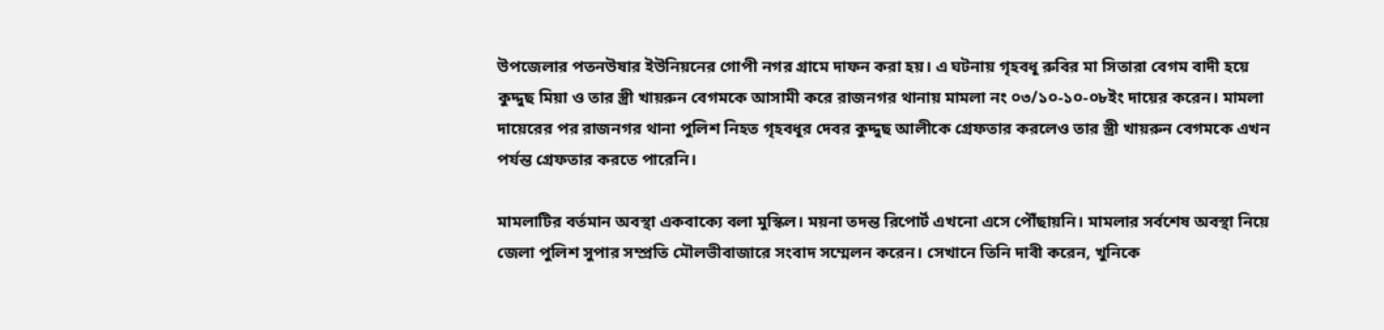উপজেলার পতনউষার ইউনিয়নের গোপী নগর গ্রামে দাফন করা হয়। এ ঘটনায় গৃহবধূ রুবির মা সিতারা বেগম বাদী হয়ে কুদ্দুছ মিয়া ও তার স্ত্রী খায়রুন বেগমকে আসামী করে রাজনগর থানায় মামলা নং ০৩/১০-১০-০৮ইং দায়ের করেন। মামলা দায়েরের পর রাজনগর থানা পুলিশ নিহত গৃহবধূর দেবর কুদ্দুছ আলীকে গ্রেফতার করলেও তার স্ত্রী খায়রুন বেগমকে এখন পর্যন্ত গ্রেফতার করতে পারেনি।

মামলাটির বর্তমান অবস্থা একবাক্যে বলা মুস্কিল। ময়না তদন্ত রিপোর্ট এখনো এসে পৌঁছায়নি। মামলার সর্বশেষ অবস্থা নিয়ে জেলা পুলিশ সুপার সম্প্রতি মৌলভীবাজারে সংবাদ সম্মেলন করেন। সেখানে তিনি দাবী করেন, খুনিকে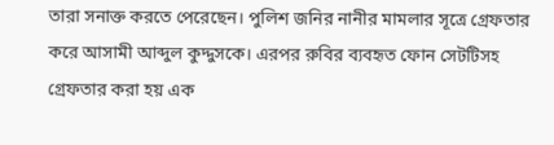তারা সনাক্ত করতে পেরেছেন। পুলিশ জনির নানীর মামলার সূত্রে গ্রেফতার করে আসামী আব্দুল কুদ্দুসকে। এরপর রুবির ব্যবহৃত ফোন সেটটিসহ গ্রেফতার করা হয় এক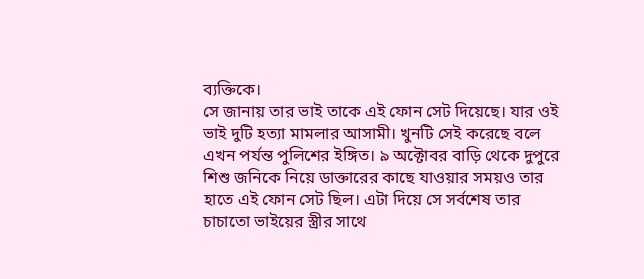ব্যক্তিকে।
সে জানায় তার ভাই তাকে এই ফোন সেট দিয়েছে। যার ওই ভাই দুটি হত্যা মামলার আসামী। খুনটি সেই করেছে বলে এখন পর্যন্ত পুলিশের ইঙ্গিত। ৯ অক্টোবর বাড়ি থেকে দুপুরে শিশু জনিকে নিয়ে ডাক্তারের কাছে যাওয়ার সময়ও তার হাতে এই ফোন সেট ছিল। এটা দিয়ে সে সর্বশেষ তার চাচাতো ভাইয়ের স্ত্রীর সাথে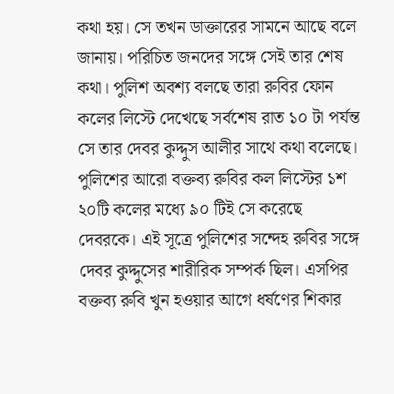কথা হয়। সে তখন ডাক্তারের সামনে আছে বলে জানায়। পরিচিত জনদের সঙ্গে সেই তার শেষ কথা। পুলিশ অবশ্য বলছে তারা রুবির ফোন কলের লিস্টে দেখেছে সর্বশেষ রাত ১০ টা পর্যন্ত সে তার দেবর কুদ্দুস আলীর সাথে কথা বলেছে। পুলিশের আরো বক্তব্য রুবির কল লিস্টের ১শ ২০টি কলের মধ্যে ৯০ টিই সে করেছে দেবরকে। এই সূত্রে পুলিশের সন্দেহ রুবির সঙ্গে দেবর কুদ্দুসের শারীরিক সম্পর্ক ছিল। এসপির বক্তব্য রুবি খুন হওয়ার আগে ধর্ষণের শিকার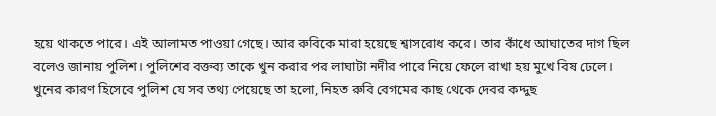হয়ে থাকতে পারে। এই আলামত পাওয়া গেছে। আর রুবিকে মারা হয়েছে শ্বাসরোধ করে। তার কাঁধে আঘাতের দাগ ছিল বলেও জানায় পুলিশ। পুলিশের বক্তব্য তাকে খুন করার পর লাঘাটা নদীর পারে নিয়ে ফেলে রাখা হয় মুখে বিষ ঢেলে।
খুনের কারণ হিসেবে পুলিশ যে সব তথ্য পেয়েছে তা হলো, নিহত রুবি বেগমের কাছ থেকে দেবর কদ্দুছ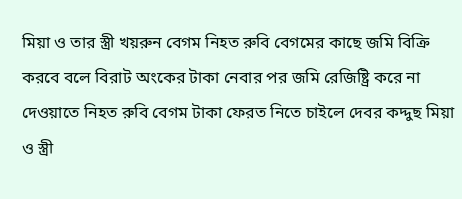মিয়া ও তার স্ত্রী খয়রুন বেগম নিহত রুবি বেগমের কাছে জমি বিক্রি করবে বলে বিরাট অংকের টাকা নেবার পর জমি রেজিষ্ট্রি করে না দেওয়াতে নিহত রুবি বেগম টাকা ফেরত নিতে চাইলে দেবর কদ্দুছ মিয়া ও স্ত্রী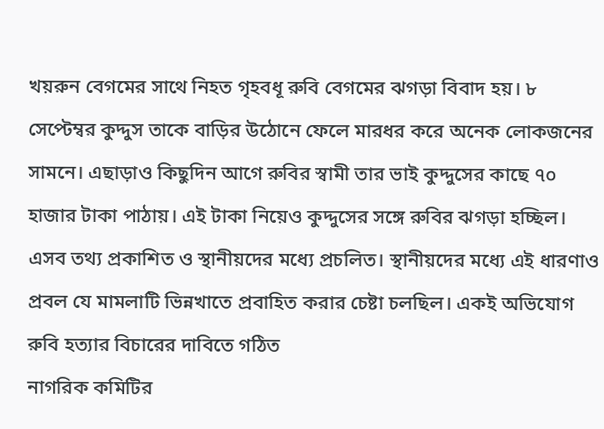খয়রুন বেগমের সাথে নিহত গৃহবধূ রুবি বেগমের ঝগড়া বিবাদ হয়। ৮ সেপ্টেম্বর কুদ্দুস তাকে বাড়ির উঠোনে ফেলে মারধর করে অনেক লোকজনের সামনে। এছাড়াও কিছুদিন আগে রুবির স্বামী তার ভাই কুদ্দুসের কাছে ৭০ হাজার টাকা পাঠায়। এই টাকা নিয়েও কুদ্দুসের সঙ্গে রুবির ঝগড়া হচ্ছিল।
এসব তথ্য প্রকাশিত ও স্থানীয়দের মধ্যে প্রচলিত। স্থানীয়দের মধ্যে এই ধারণাও প্রবল যে মামলাটি ভিন্নখাতে প্রবাহিত করার চেষ্টা চলছিল। একই অভিযোগ রুবি হত্যার বিচারের দাবিতে গঠিত
নাগরিক কমিটির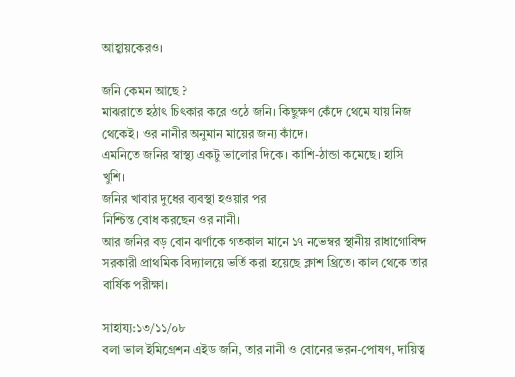আহ্বায়কেরও।

জনি কেমন আছে ?
মাঝরাতে হঠাৎ চিৎকার করে ওঠে জনি। কিছুক্ষণ কেঁদে থেমে যায় নিজ থেকেই। ওর নানীর অনুমান মায়ের জন্য কাঁদে।
এমনিতে জনির স্বাস্থ্য একটু ভালোর দিকে। কাশি-ঠান্ডা কমেছে। হাসি খুশি।
জনির খাবার দুধের ব্যবস্থা হওয়ার পর
নিশ্চিন্ত বোধ করছেন ওর নানী।
আর জনির বড় বোন ঝর্ণাকে গতকাল মানে ১৭ নভেম্বর স্থানীয় রাধাগোবিন্দ
সরকারী প্রাথমিক বিদ্যালয়ে ভর্তি করা হয়েছে ক্লাশ থ্রিতে। কাল থেকে তার বার্ষিক পরীক্ষা।

সাহায্য:১৩/১১/০৮
বলা ভাল ইমিগ্রেশন এইড জনি, তার নানী ও বোনের ভরন-পোষণ, দায়িত্ব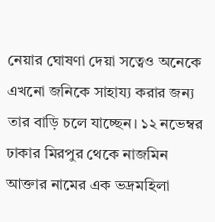নেয়ার ঘোষণা দেয়া সত্বেও অনেকে এখনো জনিকে সাহায্য করার জন্য তার বাড়ি চলে যাচ্ছেন। ১২ নভেম্বর ঢাকার মিরপুর থেকে নাজমিন আক্তার নামের এক ভদ্রমহিলা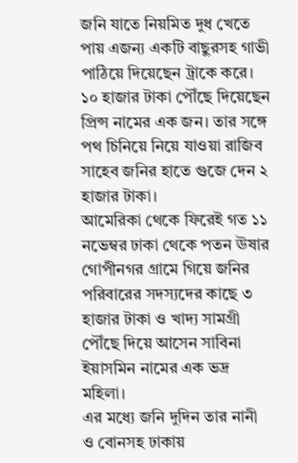জনি যাতে নিয়মিত দুধ খেতে পায় এজন্য একটি বাছুরসহ গাভী পাঠিয়ে দিয়েছেন ট্রাকে করে। ১০ হাজার টাকা পৌঁছে দিয়েছেন প্রিন্স নামের এক জন। তার সঙ্গে পথ চিনিয়ে নিয়ে যাওয়া রাজিব সাহেব জনির হাতে গুজে দেন ২ হাজার টাকা।
আমেরিকা থেকে ফিরেই গত ১১ নভেম্বর ঢাকা থেকে পতন ঊষার গোপীনগর গ্রামে গিয়ে জনির পরিবারের সদস্যদের কাছে ৩ হাজার টাকা ও খাদ্য সামগ্রী পৌঁছে দিয়ে আসেন সাবিনা ইয়াসমিন নামের এক ভদ্র মহিলা।
এর মধ্যে জনি দুদিন তার নানী ও বোনসহ ঢাকায়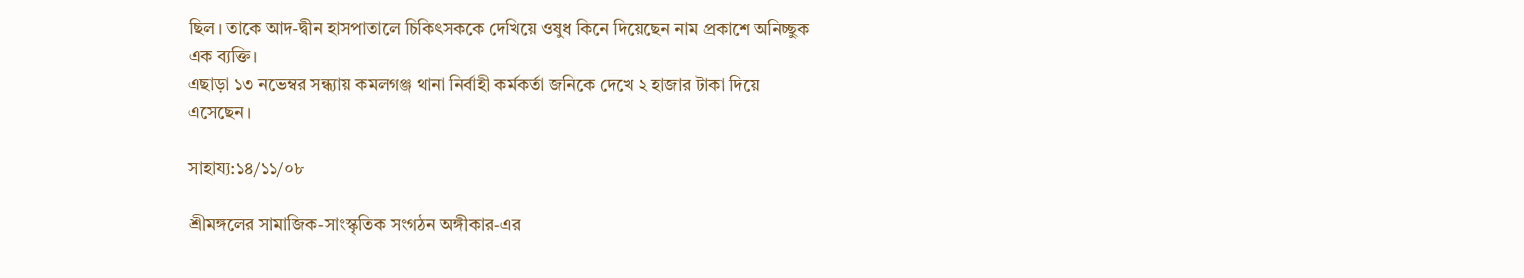ছিল। তাকে আদ-দ্বীন হাসপাতালে চিকিৎসককে দেখিয়ে ওষুধ কিনে দিয়েছেন নাম প্রকাশে অনিচ্ছুক এক ব্যক্তি।
এছাড়া ১৩ নভেম্বর সন্ধ্যায় কমলগঞ্জ থানা নির্বাহী কর্মকর্তা জনিকে দেখে ২ হাজার টাকা দিয়ে এসেছেন।

সাহায্য:১৪/১১/০৮

শ্রীমঙ্গলের সামাজিক-সাংস্কৃতিক সংগঠন অঙ্গীকার-এর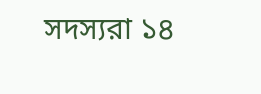সদস্যরা ১৪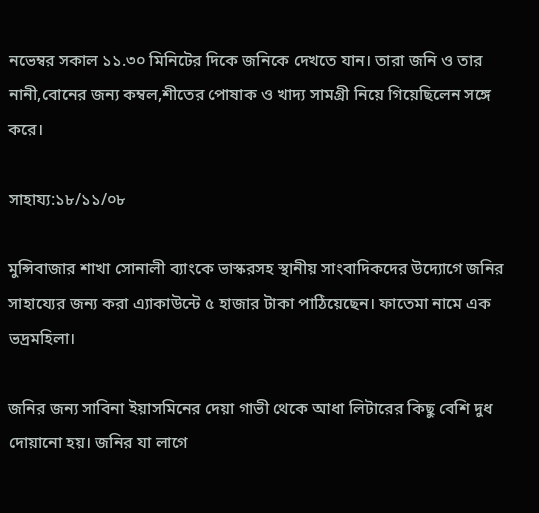নভেম্বর সকাল ১১.৩০ মিনিটের দিকে জনিকে দেখতে যান। তারা জনি ও তার নানী,বোনের জন্য কম্বল,শীতের পোষাক ও খাদ্য সামগ্রী নিয়ে গিয়েছিলেন সঙ্গে করে।

সাহায্য:১৮/১১/০৮

মুন্সিবাজার শাখা সোনালী ব্যাংকে ভাস্করসহ স্থানীয় সাংবাদিকদের উদ্যোগে জনির সাহায্যের জন্য করা এ্যাকাউন্টে ৫ হাজার টাকা পাঠিয়েছেন। ফাতেমা নামে এক ভদ্রমহিলা।

জনির জন্য সাবিনা ইয়াসমিনের দেয়া গাভী থেকে আধা লিটারের কিছু বেশি দুধ দোয়ানো হয়। জনির যা লাগে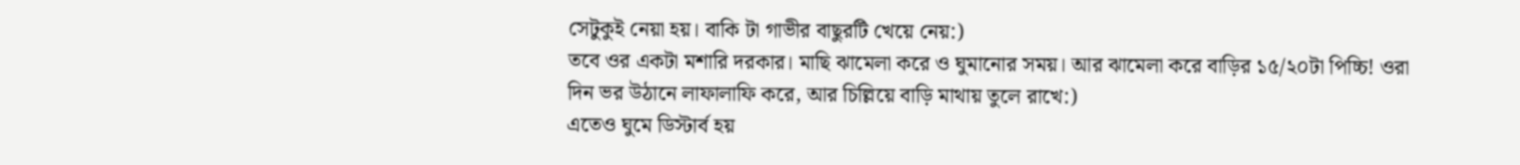সেটুকুই নেয়া হয়। বাকি টা গাভীর বাছুরটি খেয়ে নেয়:)
তবে ওর একটা মশারি দরকার। মাছি ঝামেলা করে ও ঘুমানোর সময়। আর ঝামেলা করে বাড়ির ১৫/২০টা পিচ্চি! ওরা দিন ভর উঠানে লাফালাফি করে, আর চিল্লিয়ে বাড়ি মাথায় তুলে রাখে:)
এতেও ঘুমে ডিস্টার্ব হয়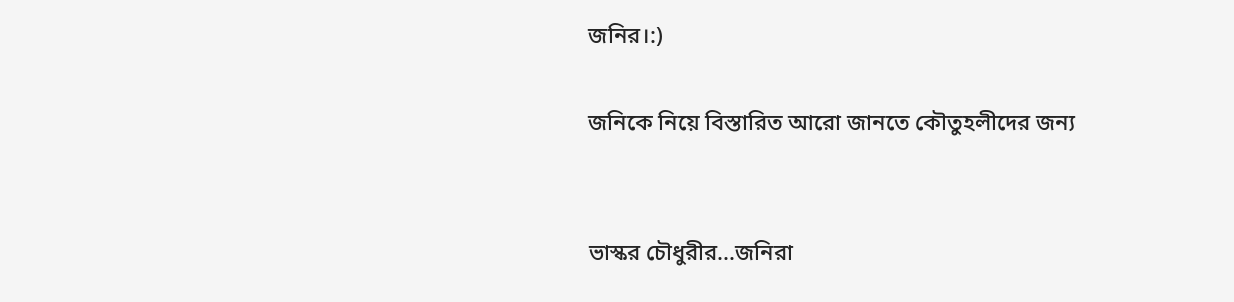জনির।:)

জনিকে নিয়ে বিস্তারিত আরো জানতে কৌতুহলীদের জন্য


ভাস্কর চৌধুরীর...জনিরা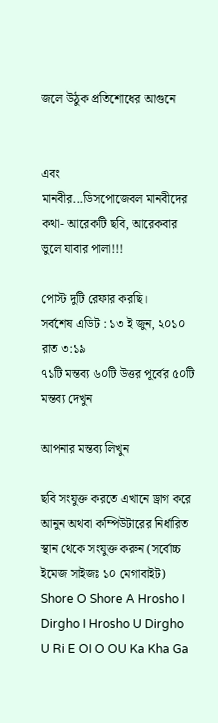জলে উঠুক প্রতিশোধের আগুনে


এবং
মানবীর...ডিসপোজেবল মানবীদের কথা- আরেকটি ছবি, আরেকবার ভুলে যাবার পালা!!!

পোস্ট দুটি রেফার করছি।
সর্বশেষ এডিট : ১৩ ই জুন, ২০১০ রাত ৩:১৯
৭১টি মন্তব্য ৬০টি উত্তর পূর্বের ৫০টি মন্তব্য দেখুন

আপনার মন্তব্য লিখুন

ছবি সংযুক্ত করতে এখানে ড্রাগ করে আনুন অথবা কম্পিউটারের নির্ধারিত স্থান থেকে সংযুক্ত করুন (সর্বোচ্চ ইমেজ সাইজঃ ১০ মেগাবাইট)
Shore O Shore A Hrosho I Dirgho I Hrosho U Dirgho U Ri E OI O OU Ka Kha Ga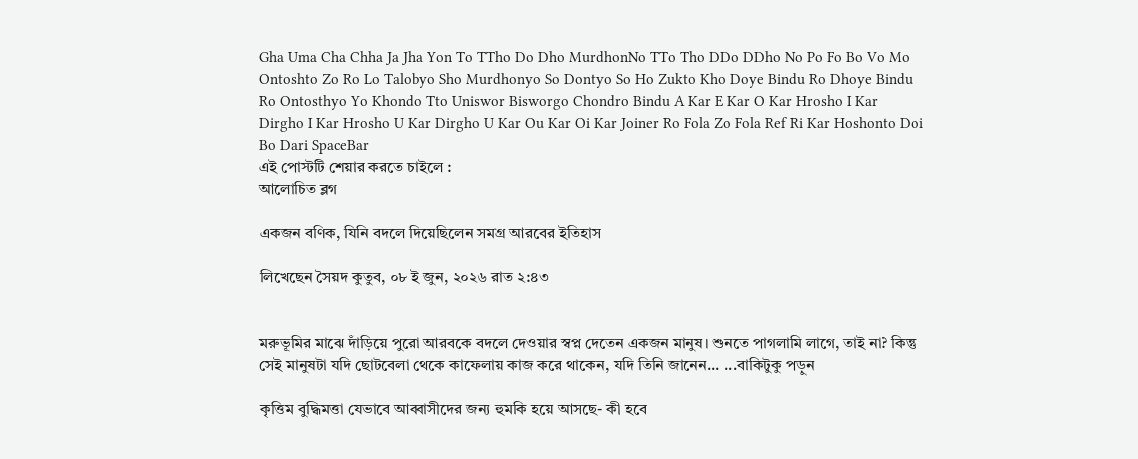Gha Uma Cha Chha Ja Jha Yon To TTho Do Dho MurdhonNo TTo Tho DDo DDho No Po Fo Bo Vo Mo Ontoshto Zo Ro Lo Talobyo Sho Murdhonyo So Dontyo So Ho Zukto Kho Doye Bindu Ro Dhoye Bindu Ro Ontosthyo Yo Khondo Tto Uniswor Bisworgo Chondro Bindu A Kar E Kar O Kar Hrosho I Kar Dirgho I Kar Hrosho U Kar Dirgho U Kar Ou Kar Oi Kar Joiner Ro Fola Zo Fola Ref Ri Kar Hoshonto Doi Bo Dari SpaceBar
এই পোস্টটি শেয়ার করতে চাইলে :
আলোচিত ব্লগ

একজন বণিক, যিনি বদলে দিয়েছিলেন সমগ্র আরবের ইতিহাস

লিখেছেন সৈয়দ কুতুব, ০৮ ই জুন, ২০২৬ রাত ২:৪৩


মরুভূমির মাঝে দাঁড়িয়ে পুরো আরবকে বদলে দেওয়ার স্বপ্ন দেতেন একজন মানুষ। শুনতে পাগলামি লাগে, তাই না? কিন্তু সেই মানুষটা যদি ছোটবেলা থেকে কাফেলায় কাজ করে থাকেন, যদি তিনি জানেন... ...বাকিটুকু পড়ুন

কৃত্তিম বুদ্ধিমত্তা যেভাবে আব্বাসীদের জন্য হুমকি হয়ে আসছে- কী হবে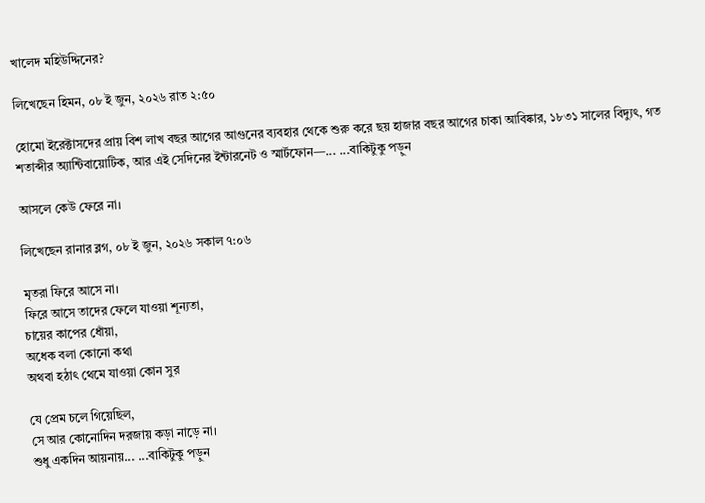খালেদ মহিউদ্দিনের?

লিখেছেন হিমন, ০৮ ই জুন, ২০২৬ রাত ২:৫০

হোমো ইরেক্টাসদের প্রায় বিশ লাখ বছর আগের আগুনের ব্যবহার থেকে শুরু করে ছয় হাজার বছর আগের চাকা আবিষ্কার, ১৮৩১ সালের বিদ্যুৎ, গত শতাব্দীর অ্যান্টিবায়োটিক, আর এই সেদিনের ইন্টারনেট ও স্মার্টফোন—... ...বাকিটুকু পড়ুন

আসলে কেউ ফেরে না।

লিখেছেন রানার ব্লগ, ০৮ ই জুন, ২০২৬ সকাল ৭:০৬

মৃতরা ফিরে আসে না।
ফিরে আসে তাদের ফেলে যাওয়া শূন্যতা,
চায়ের কাপের ধোঁয়া,
অধেক বলা কোনো কথা
অথবা হঠাৎ থেমে যাওয়া কোন সুর

যে প্রেম চলে গিয়েছিল,
সে আর কোনোদিন দরজায় কড়া নাড়ে না।
শুধু একদিন আয়নায়... ...বাকিটুকু পড়ুন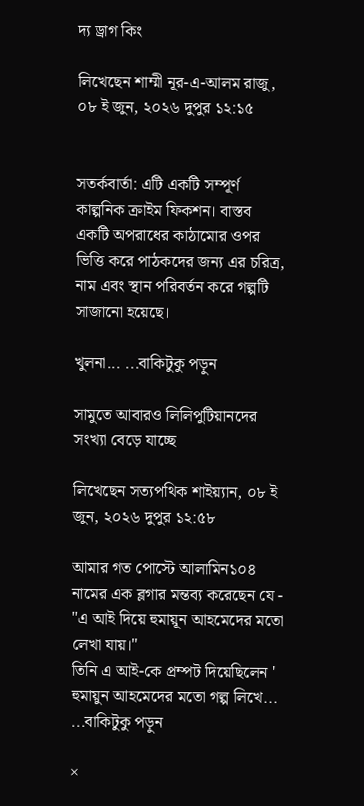দ্য ড্রাগ কিং

লিখেছেন শাম্মী নূর-এ-আলম রাজু, ০৮ ই জুন, ২০২৬ দুপুর ১২:১৫


সতর্কবার্তা: এটি একটি সম্পূর্ণ কাল্পনিক ক্রাইম ফিকশন। বাস্তব একটি অপরাধের কাঠামোর ওপর ভিত্তি করে পাঠকদের জন্য এর চরিত্র, নাম এবং স্থান পরিবর্তন করে গল্পটি সাজানো হয়েছে।

খুলনা... ...বাকিটুকু পড়ুন

সামুতে আবারও লিলিপুটিয়ানদের সংখ্যা বেড়ে যাচ্ছে

লিখেছেন সত্যপথিক শাইয়্যান, ০৮ ই জুন, ২০২৬ দুপুর ১২:৫৮

আমার গত পোস্টে আলামিন১০৪ নামের এক ব্লগার মন্তব্য করেছেন যে - "এ আই দিয়ে হুমায়ূন আহমেদের মতো লেখা যায়।"
তিনি এ আই-কে প্রম্পট দিয়েছিলেন ' হুমায়ুন আহমেদের মতো গল্প লিখে... ...বাকিটুকু পড়ুন

×